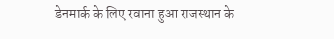डेनमार्क के लिए रवाना हुआ राजस्थान के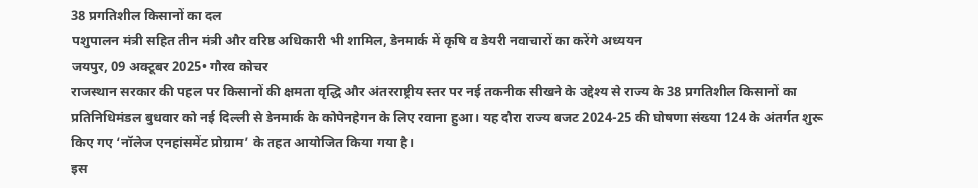38 प्रगतिशील किसानों का दल
पशुपालन मंत्री सहित तीन मंत्री और वरिष्ठ अधिकारी भी शामिल, डेनमार्क में कृषि व डेयरी नवाचारों का करेंगे अध्ययन
जयपुर, 09 अक्टूबर 2025• गौरव कोचर
राजस्थान सरकार की पहल पर किसानों की क्षमता वृद्धि और अंतरराष्ट्रीय स्तर पर नई तकनीक सीखने के उद्देश्य से राज्य के 38 प्रगतिशील किसानों का प्रतिनिधिमंडल बुधवार को नई दिल्ली से डेनमार्क के कोपेनहेगन के लिए रवाना हुआ। यह दौरा राज्य बजट 2024-25 की घोषणा संख्या 124 के अंतर्गत शुरू किए गए ‘नॉलेज एनहांसमेंट प्रोग्राम’ के तहत आयोजित किया गया है।
इस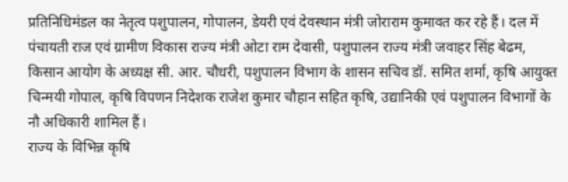प्रतिनिधिमंडल का नेतृत्व पशुपालन, गोपालन, डेयरी एवं देवस्थान मंत्री जोराराम कुमावत कर रहे हैं। दल में पंचायती राज एवं ग्रामीण विकास राज्य मंत्री ओटा राम देवासी, पशुपालन राज्य मंत्री जवाहर सिंह बेढम, किसान आयोग के अध्यक्ष सी. आर. चौधरी, पशुपालन विभाग के शासन सचिव डॉ. समित शर्मा, कृषि आयुक्त चिन्मयी गोपाल, कृषि विपणन निदेशक राजेश कुमार चौहान सहित कृषि, उद्यानिकी एवं पशुपालन विभागों के नौ अधिकारी शामिल हैं।
राज्य के विभिन्न कृषि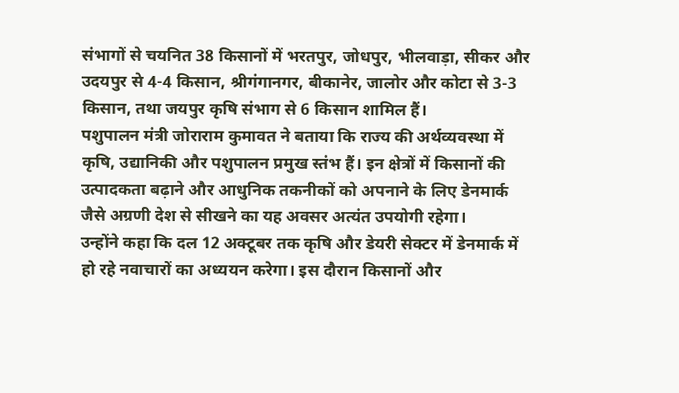संभागों से चयनित 38 किसानों में भरतपुर, जोधपुर, भीलवाड़ा, सीकर और उदयपुर से 4-4 किसान, श्रीगंगानगर, बीकानेर, जालोर और कोटा से 3-3 किसान, तथा जयपुर कृषि संभाग से 6 किसान शामिल हैं।
पशुपालन मंत्री जोराराम कुमावत ने बताया कि राज्य की अर्थव्यवस्था में कृषि, उद्यानिकी और पशुपालन प्रमुख स्तंभ हैं। इन क्षेत्रों में किसानों की उत्पादकता बढ़ाने और आधुनिक तकनीकों को अपनाने के लिए डेनमार्क जैसे अग्रणी देश से सीखने का यह अवसर अत्यंत उपयोगी रहेगा।
उन्होंने कहा कि दल 12 अक्टूबर तक कृषि और डेयरी सेक्टर में डेनमार्क में हो रहे नवाचारों का अध्ययन करेगा। इस दौरान किसानों और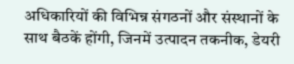अधिकारियों की विभिन्न संगठनों और संस्थानों के साथ बैठकें होंगी, जिनमें उत्पादन तकनीक, डेयरी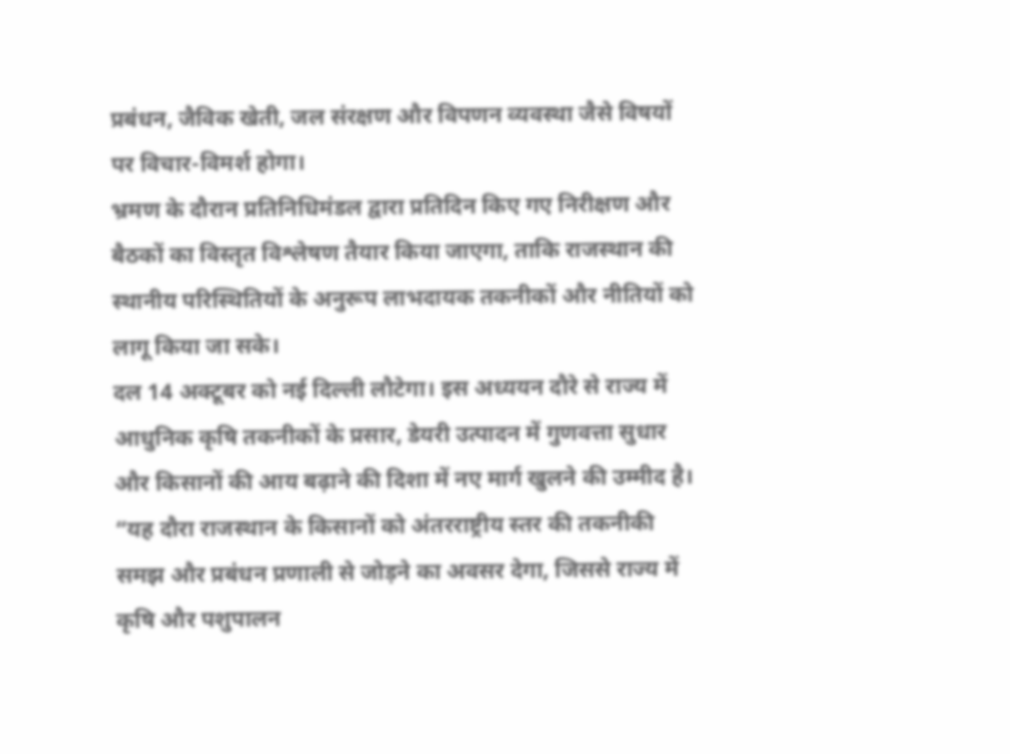प्रबंधन, जैविक खेती, जल संरक्षण और विपणन व्यवस्था जैसे विषयों पर विचार-विमर्श होगा।
भ्रमण के दौरान प्रतिनिधिमंडल द्वारा प्रतिदिन किए गए निरीक्षण और बैठकों का विस्तृत विश्लेषण तैयार किया जाएगा, ताकि राजस्थान की स्थानीय परिस्थितियों के अनुरूप लाभदायक तकनीकों और नीतियों को लागू किया जा सके।
दल 14 अक्टूबर को नई दिल्ली लौटेगा। इस अध्ययन दौरे से राज्य में आधुनिक कृषि तकनीकों के प्रसार, डेयरी उत्पादन में गुणवत्ता सुधार और किसानों की आय बढ़ाने की दिशा में नए मार्ग खुलने की उम्मीद है।
“यह दौरा राजस्थान के किसानों को अंतरराष्ट्रीय स्तर की तकनीकी समझ और प्रबंधन प्रणाली से जोड़ने का अवसर देगा, जिससे राज्य में कृषि और पशुपालन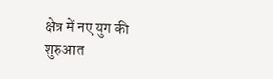क्षेत्र में नए युग की शुरुआत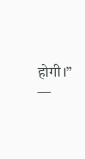होगी।” —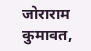जोराराम कुमावत,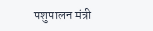पशुपालन मंत्री